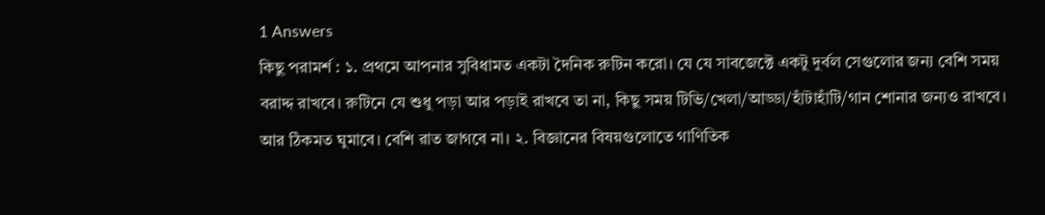1 Answers
কিছু পরামর্শ : ১. প্রথমে আপনার সুবিধামত একটা দৈনিক রুটিন করো। যে যে সাবজেক্টে একটু দুর্বল সেগুলোর জন্য বেশি সময় বরাদ্দ রাখবে। রুটিনে যে শুধু পড়া আর পড়াই রাখবে তা না, কিছু সময় টিভি/খেলা/আড্ডা/হাঁটাহাঁটি/গান শোনার জন্যও রাখবে। আর ঠিকমত ঘুমাবে। বেশি রাত জাগবে না। ২. বিজ্ঞানের বিষয়গুলোতে গাণিতিক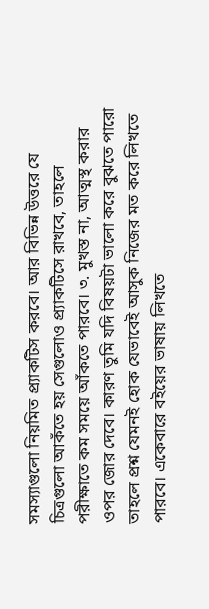সমস্যাগুলো নিয়মিত প্র্যাকটিস করবে। আর বিভিন্ন উত্তরে যে চিত্রগুলো আকঁতে হয় সেগুলোও প্র্যাকটিসে রাখবে, তাহলে পরীক্ষাতে কম সময়ে আঁকতে পারবে। ৩. মুখস্ত না, আত্মস্থ করার ওপর জোর দেবে। কারণ তুমি যদি বিষয়টা ভালো করে বুঝতে পারো তাহলে প্রশ্ন যেমনই হোক যেভাবেই আসুক নিজের মত করে লিখতে পারবে। একেবারে বইয়ের ভাষায় লিখতে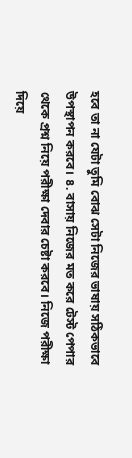হবে তা না যেটা তুমি বোঝ সেটা নিজের ভাষায় সঠিকভাবে উপস্থাপন করবে। ৪. বাসায় নিজের মত করে টেস্ট পেপার থেকে প্রশ্ন নিয়ে পরীক্ষা দেবার চেষ্টা করবে। নিজে পরীক্ষা দিয়ে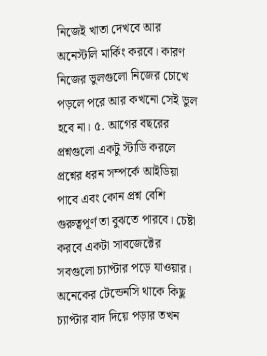নিজেই খাতা দেখবে আর অনেস্টলি মার্কিং করবে। কারণ নিজের ভুলগুলো নিজের চোখে পড়লে পরে আর কখনো সেই ভুল হবে না। ৫. আগের বছরের প্রশ্নগুলো একটু স্টাডি করলে প্রশ্নের ধরন সম্পর্কে আইডিয়া পাবে এবং কোন প্রশ্ন বেশি গুরুত্বপূর্ণ তা বুঝতে পারবে। চেষ্টা করবে একটা সাবজেক্টের সবগুলো চ্যাপ্টার পড়ে যাওয়ার। অনেকের টেন্ডেনসি থাকে কিছু চ্যাপ্টার বাদ দিয়ে পড়ার তখন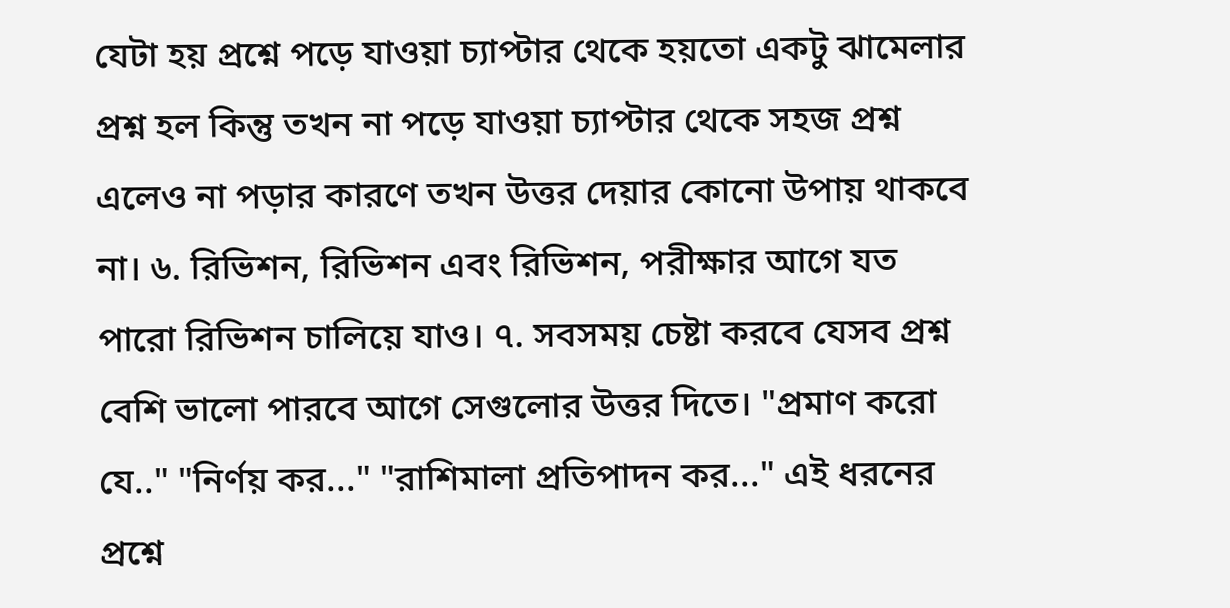যেটা হয় প্রশ্নে পড়ে যাওয়া চ্যাপ্টার থেকে হয়তো একটু ঝামেলার প্রশ্ন হল কিন্তু তখন না পড়ে যাওয়া চ্যাপ্টার থেকে সহজ প্রশ্ন এলেও না পড়ার কারণে তখন উত্তর দেয়ার কোনো উপায় থাকবে না। ৬. রিভিশন, রিভিশন এবং রিভিশন, পরীক্ষার আগে যত পারো রিভিশন চালিয়ে যাও। ৭. সবসময় চেষ্টা করবে যেসব প্রশ্ন বেশি ভালো পারবে আগে সেগুলোর উত্তর দিতে। "প্রমাণ করো যে.." "নির্ণয় কর..." "রাশিমালা প্রতিপাদন কর..." এই ধরনের প্রশ্নে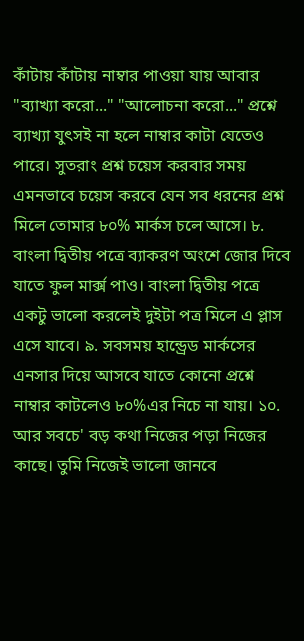কাঁটায় কাঁটায় নাম্বার পাওয়া যায় আবার "ব্যাখ্যা করো..." "আলোচনা করো..." প্রশ্নে ব্যাখ্যা যুৎসই না হলে নাম্বার কাটা যেতেও পারে। সুতরাং প্রশ্ন চয়েস করবার সময় এমনভাবে চয়েস করবে যেন সব ধরনের প্রশ্ন মিলে তোমার ৮০% মার্কস চলে আসে। ৮. বাংলা দ্বিতীয় পত্রে ব্যাকরণ অংশে জোর দিবে যাতে ফুল মার্ক্স পাও। বাংলা দ্বিতীয় পত্রে একটু ভালো করলেই দুইটা পত্র মিলে এ প্লাস এসে যাবে। ৯. সবসময় হান্ড্রেড মার্কসের এনসার দিয়ে আসবে যাতে কোনো প্রশ্নে নাম্বার কাটলেও ৮০%এর নিচে না যায়। ১০. আর সবচে' বড় কথা নিজের পড়া নিজের কাছে। তুমি নিজেই ভালো জানবে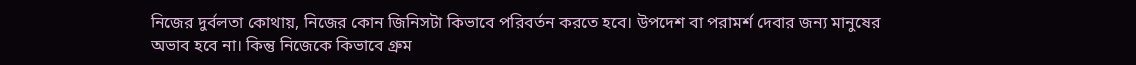নিজের দুর্বলতা কোথায়, নিজের কোন জিনিসটা কিভাবে পরিবর্তন করতে হবে। উপদেশ বা পরামর্শ দেবার জন্য মানুষের অভাব হবে না। কিন্তু নিজেকে কিভাবে গ্রুম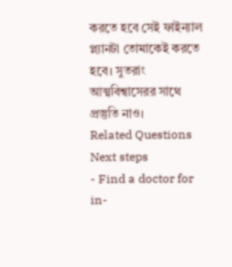করতে হবে সেই ফাইন্যাল প্ল্যানটা তোমাকেই করতে হবে। সুতরাং আত্মবিশ্বাসেরর সাথে প্রস্তুতি নাও।
Related Questions
Next steps
- Find a doctor for in-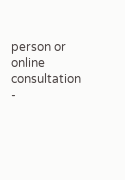person or online consultation
-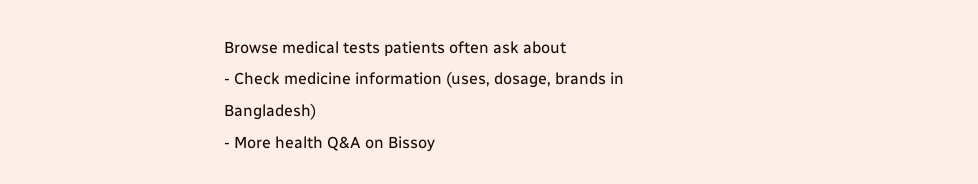Browse medical tests patients often ask about
- Check medicine information (uses, dosage, brands in Bangladesh)
- More health Q&A on Bissoy